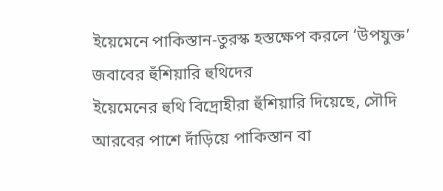ইয়েমেনে পাকিস্তান-তুরস্ক হস্তক্ষেপ করলে ‘উপযুক্ত’ জবাবের হুঁশিয়ারি হুথিদের
ইয়েমেনের হুথি বিদ্রোহীরা হুঁশিয়ারি দিয়েছে, সৌদি আরবের পাশে দাঁড়িয়ে পাকিস্তান বা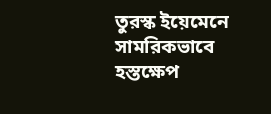তুরস্ক ইয়েমেনে সামরিকভাবে হস্তক্ষেপ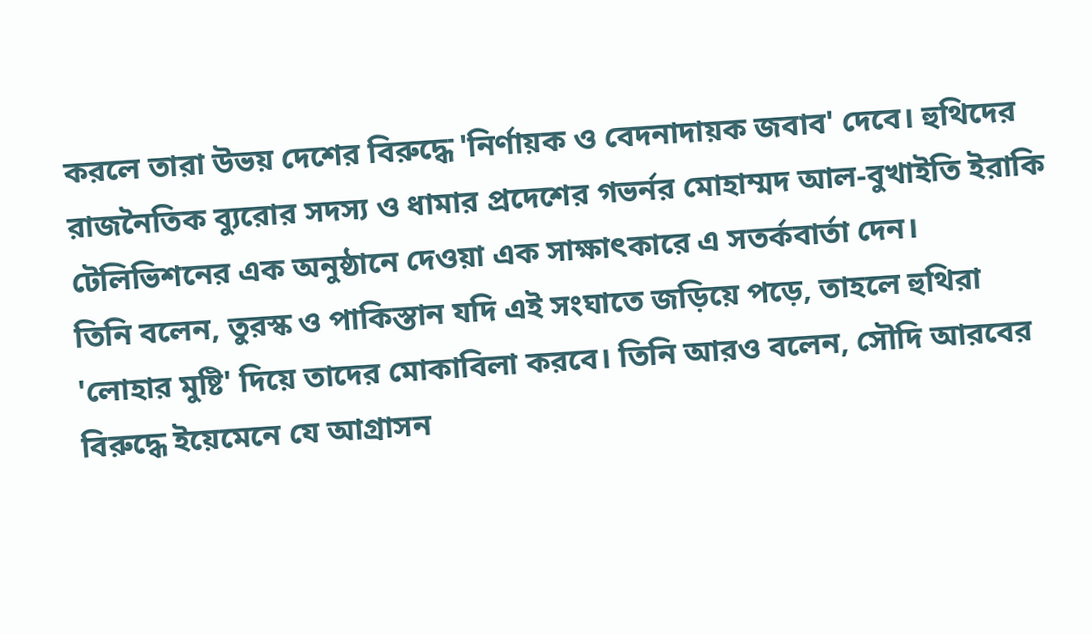করলে তারা উভয় দেশের বিরুদ্ধে 'নির্ণায়ক ও বেদনাদায়ক জবাব' দেবে। হুথিদের রাজনৈতিক ব্যুরোর সদস্য ও ধামার প্রদেশের গভর্নর মোহাম্মদ আল-বুখাইতি ইরাকি টেলিভিশনের এক অনুষ্ঠানে দেওয়া এক সাক্ষাৎকারে এ সতর্কবার্তা দেন।
তিনি বলেন, তুরস্ক ও পাকিস্তান যদি এই সংঘাতে জড়িয়ে পড়ে, তাহলে হুথিরা 'লোহার মুষ্টি' দিয়ে তাদের মোকাবিলা করবে। তিনি আরও বলেন, সৌদি আরবের বিরুদ্ধে ইয়েমেনে যে আগ্রাসন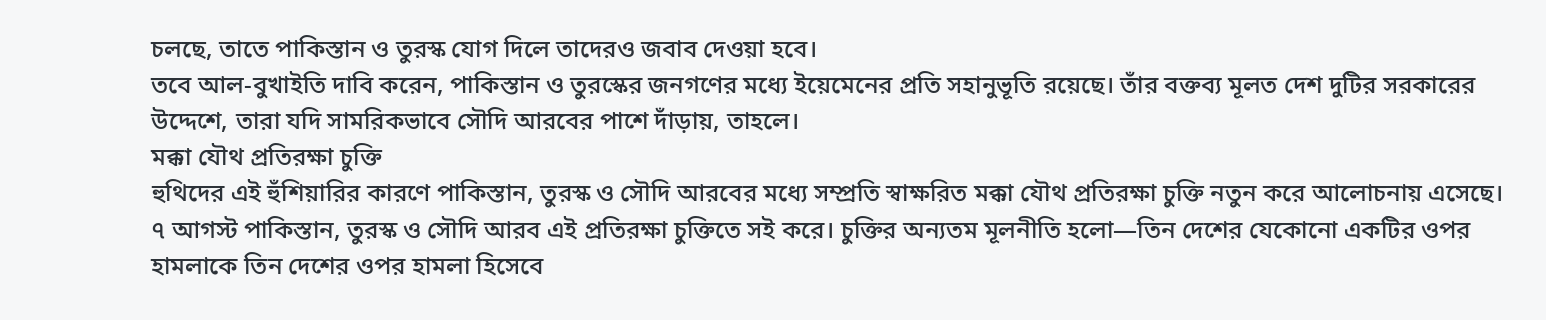চলছে, তাতে পাকিস্তান ও তুরস্ক যোগ দিলে তাদেরও জবাব দেওয়া হবে।
তবে আল-বুখাইতি দাবি করেন, পাকিস্তান ও তুরস্কের জনগণের মধ্যে ইয়েমেনের প্রতি সহানুভূতি রয়েছে। তাঁর বক্তব্য মূলত দেশ দুটির সরকারের উদ্দেশে, তারা যদি সামরিকভাবে সৌদি আরবের পাশে দাঁড়ায়, তাহলে।
মক্কা যৌথ প্রতিরক্ষা চুক্তি
হুথিদের এই হুঁশিয়ারির কারণে পাকিস্তান, তুরস্ক ও সৌদি আরবের মধ্যে সম্প্রতি স্বাক্ষরিত মক্কা যৌথ প্রতিরক্ষা চুক্তি নতুন করে আলোচনায় এসেছে।
৭ আগস্ট পাকিস্তান, তুরস্ক ও সৌদি আরব এই প্রতিরক্ষা চুক্তিতে সই করে। চুক্তির অন্যতম মূলনীতি হলো—তিন দেশের যেকোনো একটির ওপর হামলাকে তিন দেশের ওপর হামলা হিসেবে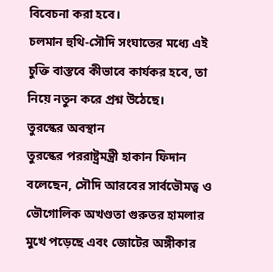বিবেচনা করা হবে।
চলমান হুথি-সৌদি সংঘাতের মধ্যে এই চুক্তি বাস্তবে কীভাবে কার্যকর হবে, তা নিয়ে নতুন করে প্রশ্ন উঠেছে।
তুরস্কের অবস্থান
তুরস্কের পররাষ্ট্রমন্ত্রী হাকান ফিদান বলেছেন, সৌদি আরবের সার্বভৌমত্ব ও ভৌগোলিক অখণ্ডতা গুরুতর হামলার মুখে পড়েছে এবং জোটের অঙ্গীকার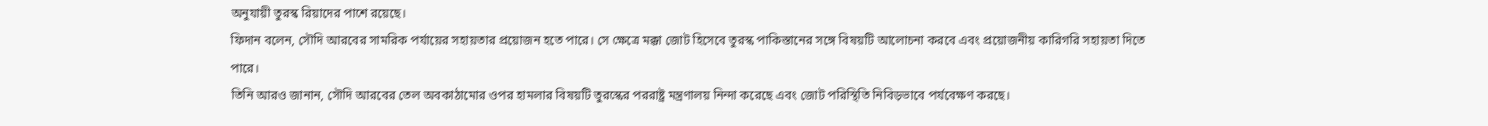অনুযায়ী তুরস্ক রিয়াদের পাশে রয়েছে।
ফিদান বলেন, সৌদি আরবের সামরিক পর্যায়ের সহায়তার প্রয়োজন হতে পারে। সে ক্ষেত্রে মক্কা জোট হিসেবে তুরস্ক পাকিস্তানের সঙ্গে বিষয়টি আলোচনা করবে এবং প্রয়োজনীয় কারিগরি সহায়তা দিতে পারে।
তিনি আরও জানান, সৌদি আরবের তেল অবকাঠামোর ওপর হামলার বিষয়টি তুরস্কের পররাষ্ট্র মন্ত্রণালয় নিন্দা করেছে এবং জোট পরিস্থিতি নিবিড়ভাবে পর্যবেক্ষণ করছে।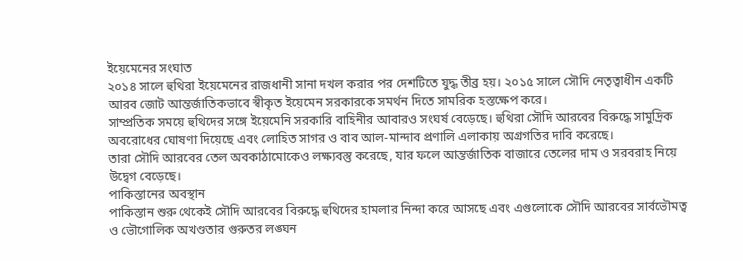ইয়েমেনের সংঘাত
২০১৪ সালে হুথিরা ইয়েমেনের রাজধানী সানা দখল করার পর দেশটিতে যুদ্ধ তীব্র হয়। ২০১৫ সালে সৌদি নেতৃত্বাধীন একটি আরব জোট আন্তর্জাতিকভাবে স্বীকৃত ইয়েমেন সরকারকে সমর্থন দিতে সামরিক হস্তক্ষেপ করে।
সাম্প্রতিক সময়ে হুথিদের সঙ্গে ইয়েমেনি সরকারি বাহিনীর আবারও সংঘর্ষ বেড়েছে। হুথিরা সৌদি আরবের বিরুদ্ধে সামুদ্রিক অবরোধের ঘোষণা দিয়েছে এবং লোহিত সাগর ও বাব আল-মান্দাব প্রণালি এলাকায় অগ্রগতির দাবি করেছে।
তারা সৌদি আরবের তেল অবকাঠামোকেও লক্ষ্যবস্তু করেছে, যার ফলে আন্তর্জাতিক বাজারে তেলের দাম ও সরবরাহ নিয়ে উদ্বেগ বেড়েছে।
পাকিস্তানের অবস্থান
পাকিস্তান শুরু থেকেই সৌদি আরবের বিরুদ্ধে হুথিদের হামলার নিন্দা করে আসছে এবং এগুলোকে সৌদি আরবের সার্বভৌমত্ব ও ভৌগোলিক অখণ্ডতার গুরুতর লঙ্ঘন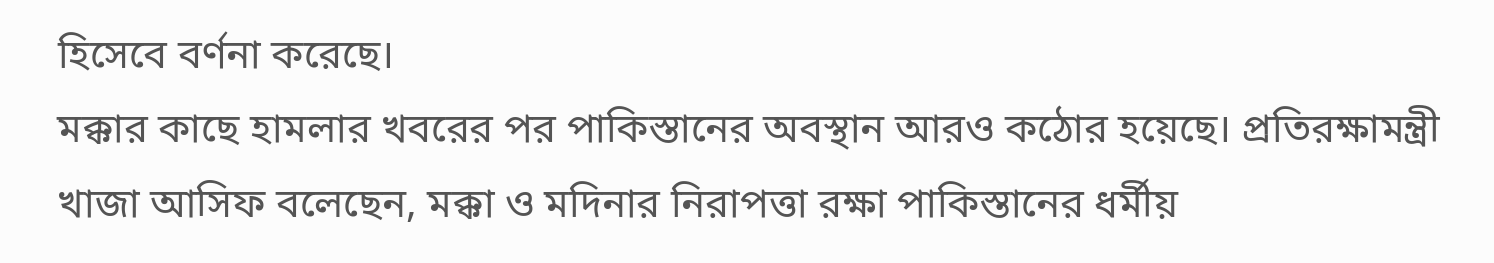হিসেবে বর্ণনা করেছে।
মক্কার কাছে হামলার খবরের পর পাকিস্তানের অবস্থান আরও কঠোর হয়েছে। প্রতিরক্ষামন্ত্রী খাজা আসিফ বলেছেন, মক্কা ও মদিনার নিরাপত্তা রক্ষা পাকিস্তানের ধর্মীয়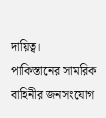দায়িত্ব।
পাকিস্তানের সামরিক বাহিনীর জনসংযোগ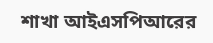শাখা আইএসপিআরের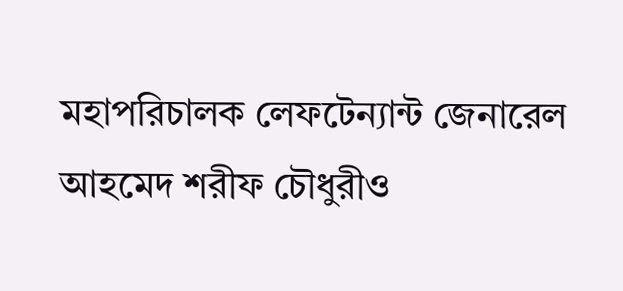মহাপরিচালক লেফটেন্যান্ট জেনারেল আহমেদ শরীফ চৌধুরীও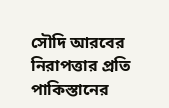সৌদি আরবের নিরাপত্তার প্রতি পাকিস্তানের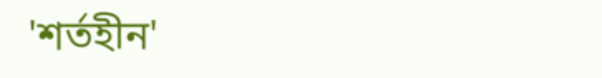'শর্তহীন'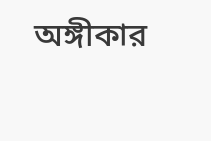অঙ্গীকার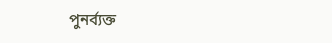পুনর্ব্যক্ত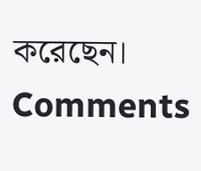করেছেন।
Comments